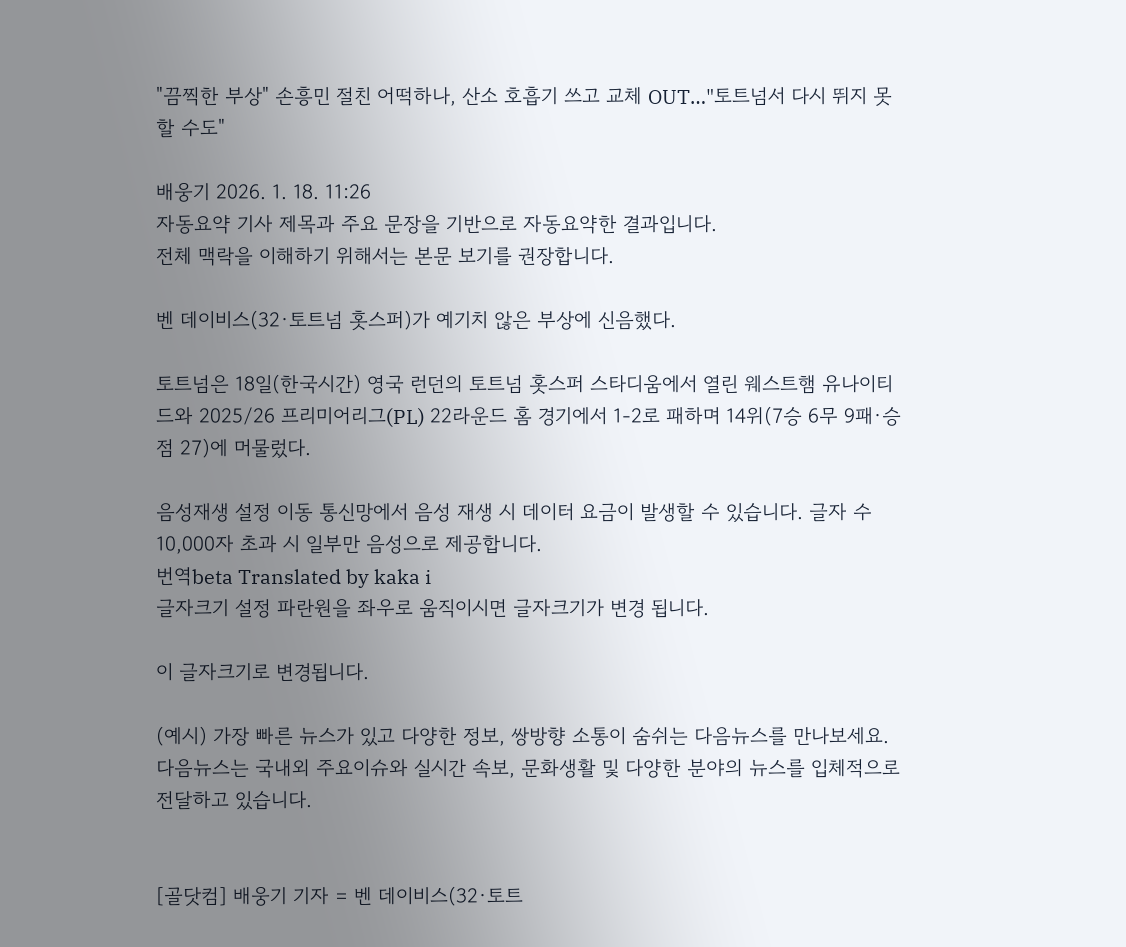"끔찍한 부상" 손흥민 절친 어떡하나, 산소 호흡기 쓰고 교체 OUT…"토트넘서 다시 뛰지 못할 수도"

배웅기 2026. 1. 18. 11:26
자동요약 기사 제목과 주요 문장을 기반으로 자동요약한 결과입니다.
전체 맥락을 이해하기 위해서는 본문 보기를 권장합니다.

벤 데이비스(32·토트넘 홋스퍼)가 예기치 않은 부상에 신음했다.

토트넘은 18일(한국시간) 영국 런던의 토트넘 홋스퍼 스타디움에서 열린 웨스트햄 유나이티드와 2025/26 프리미어리그(PL) 22라운드 홈 경기에서 1-2로 패하며 14위(7승 6무 9패·승점 27)에 머물렀다.

음성재생 설정 이동 통신망에서 음성 재생 시 데이터 요금이 발생할 수 있습니다. 글자 수 10,000자 초과 시 일부만 음성으로 제공합니다.
번역beta Translated by kaka i
글자크기 설정 파란원을 좌우로 움직이시면 글자크기가 변경 됩니다.

이 글자크기로 변경됩니다.

(예시) 가장 빠른 뉴스가 있고 다양한 정보, 쌍방향 소통이 숨쉬는 다음뉴스를 만나보세요. 다음뉴스는 국내외 주요이슈와 실시간 속보, 문화생활 및 다양한 분야의 뉴스를 입체적으로 전달하고 있습니다.


[골닷컴] 배웅기 기자 = 벤 데이비스(32·토트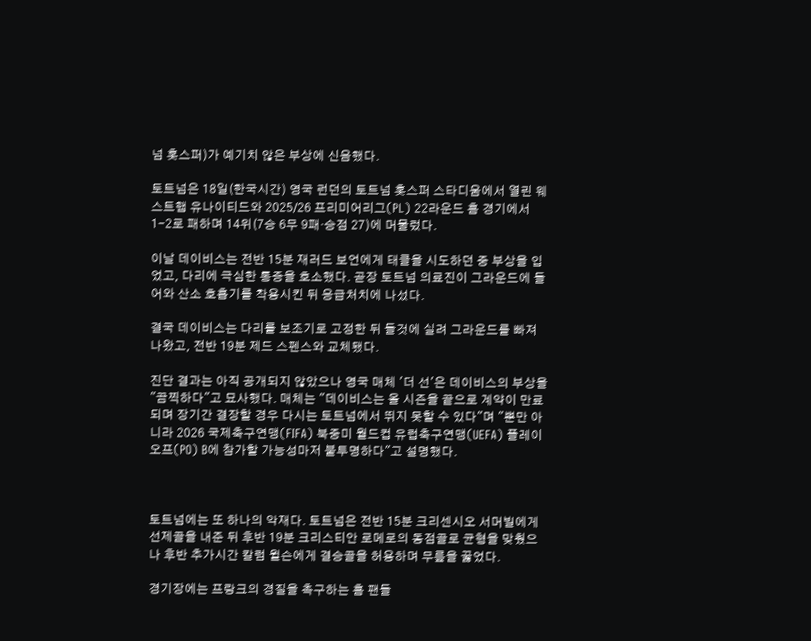넘 홋스퍼)가 예기치 않은 부상에 신음했다.

토트넘은 18일(한국시간) 영국 런던의 토트넘 홋스퍼 스타디움에서 열린 웨스트햄 유나이티드와 2025/26 프리미어리그(PL) 22라운드 홈 경기에서 1-2로 패하며 14위(7승 6무 9패·승점 27)에 머물렀다.

이날 데이비스는 전반 15분 재러드 보언에게 태클을 시도하던 중 부상을 입었고, 다리에 극심한 통증을 호소했다. 곧장 토트넘 의료진이 그라운드에 들어와 산소 호흡기를 착용시킨 뒤 응급처치에 나섰다.

결국 데이비스는 다리를 보조기로 고정한 뒤 들것에 실려 그라운드를 빠져나왔고, 전반 19분 제드 스펜스와 교체됐다.

진단 결과는 아직 공개되지 않았으나 영국 매체 '더 선'은 데이비스의 부상을 "끔찍하다"고 묘사했다. 매체는 "데이비스는 올 시즌을 끝으로 계약이 만료되며 장기간 결장할 경우 다시는 토트넘에서 뛰지 못할 수 있다"며 "뿐만 아니라 2026 국제축구연맹(FIFA) 북중미 월드컵 유럽축구연맹(UEFA) 플레이오프(PO) B에 참가할 가능성마저 불투명하다"고 설명했다.



토트넘에는 또 하나의 악재다. 토트넘은 전반 15분 크리센시오 서머빌에게 선제골을 내준 뒤 후반 19분 크리스티안 로메로의 동점골로 균형을 맞췄으나 후반 추가시간 칼럼 윌슨에게 결승골을 허용하며 무릎을 꿇었다.

경기장에는 프랑크의 경질을 촉구하는 홈 팬들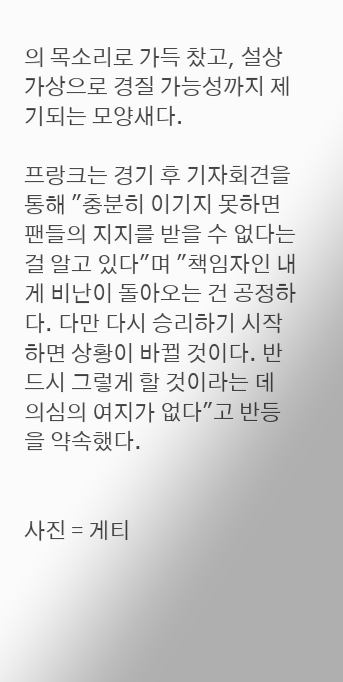의 목소리로 가득 찼고, 설상가상으로 경질 가능성까지 제기되는 모양새다.

프랑크는 경기 후 기자회견을 통해 "충분히 이기지 못하면 팬들의 지지를 받을 수 없다는 걸 알고 있다"며 "책임자인 내게 비난이 돌아오는 건 공정하다. 다만 다시 승리하기 시작하면 상황이 바뀔 것이다. 반드시 그렇게 할 것이라는 데 의심의 여지가 없다"고 반등을 약속했다.


사진 = 게티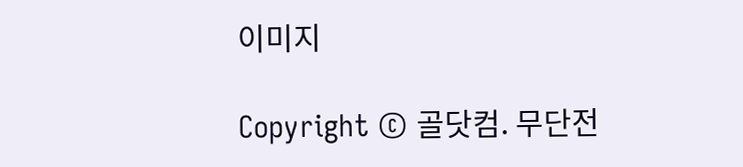이미지

Copyright © 골닷컴. 무단전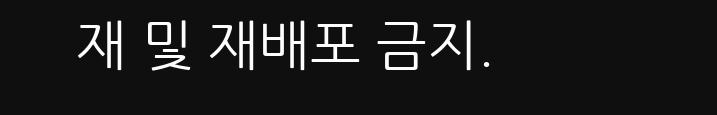재 및 재배포 금지.